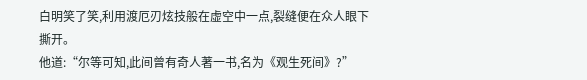白明笑了笑,利用渡厄刃炫技般在虚空中一点,裂缝便在众人眼下撕开。
他道:“尔等可知,此间曾有奇人著一书,名为《观生死间》?”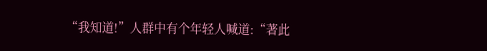“我知道!”人群中有个年轻人喊道:“著此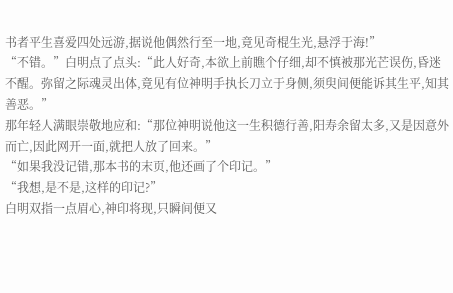书者平生喜爱四处远游,据说他偶然行至一地,竟见奇棍生光,悬浮于海!”
“不错。”白明点了点头:“此人好奇,本欲上前瞧个仔细,却不慎被那光芒误伤,昏迷不醒。弥留之际魂灵出体,竟见有位神明手执长刀立于身侧,须臾间便能诉其生平,知其善恶。”
那年轻人满眼崇敬地应和:“那位神明说他这一生积德行善,阳寿余留太多,又是因意外而亡,因此网开一面,就把人放了回来。”
“如果我没记错,那本书的末页,他还画了个印记。”
“我想,是不是,这样的印记?”
白明双指一点眉心,神印将现,只瞬间便又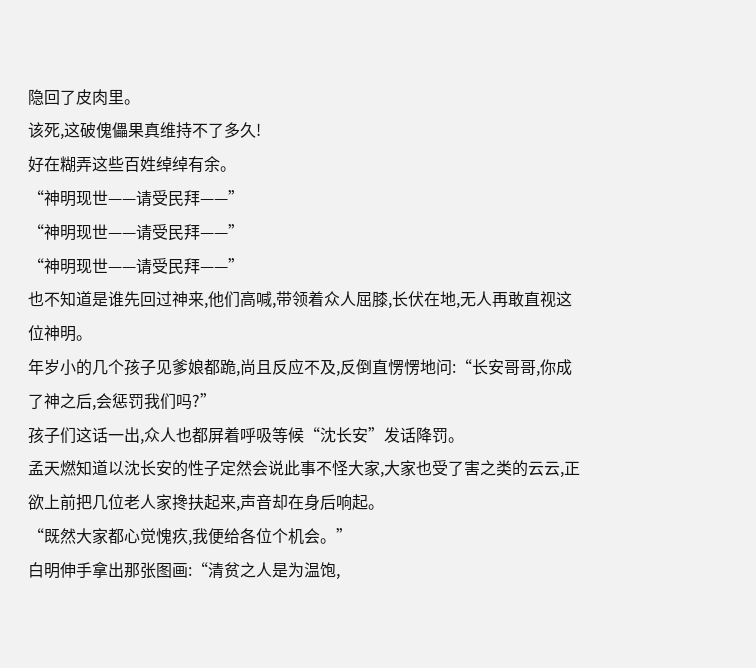隐回了皮肉里。
该死,这破傀儡果真维持不了多久!
好在糊弄这些百姓绰绰有余。
“神明现世——请受民拜——”
“神明现世——请受民拜——”
“神明现世——请受民拜——”
也不知道是谁先回过神来,他们高喊,带领着众人屈膝,长伏在地,无人再敢直视这位神明。
年岁小的几个孩子见爹娘都跪,尚且反应不及,反倒直愣愣地问:“长安哥哥,你成了神之后,会惩罚我们吗?”
孩子们这话一出,众人也都屏着呼吸等候“沈长安”发话降罚。
孟天燃知道以沈长安的性子定然会说此事不怪大家,大家也受了害之类的云云,正欲上前把几位老人家搀扶起来,声音却在身后响起。
“既然大家都心觉愧疚,我便给各位个机会。”
白明伸手拿出那张图画:“清贫之人是为温饱,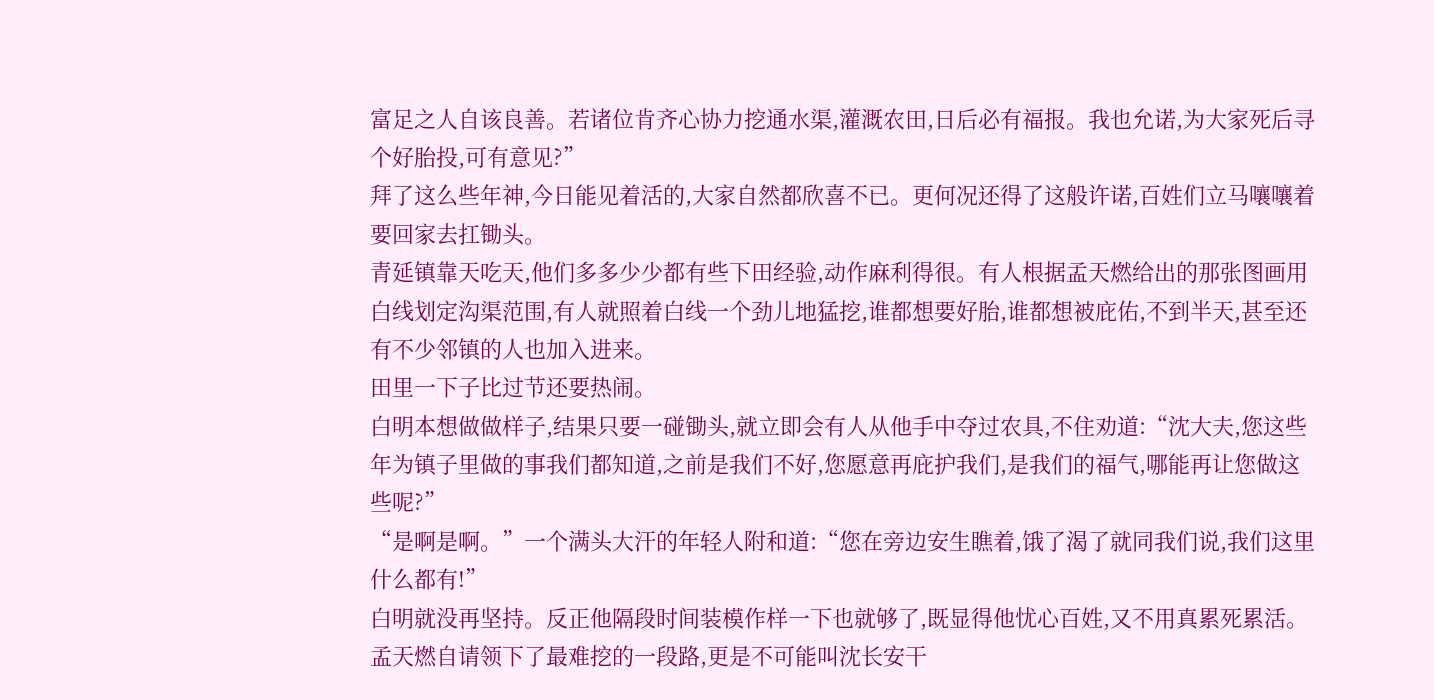富足之人自该良善。若诸位肯齐心协力挖通水渠,灌溉农田,日后必有福报。我也允诺,为大家死后寻个好胎投,可有意见?”
拜了这么些年神,今日能见着活的,大家自然都欣喜不已。更何况还得了这般许诺,百姓们立马嚷嚷着要回家去扛锄头。
青延镇靠天吃天,他们多多少少都有些下田经验,动作麻利得很。有人根据孟天燃给出的那张图画用白线划定沟渠范围,有人就照着白线一个劲儿地猛挖,谁都想要好胎,谁都想被庇佑,不到半天,甚至还有不少邻镇的人也加入进来。
田里一下子比过节还要热闹。
白明本想做做样子,结果只要一碰锄头,就立即会有人从他手中夺过农具,不住劝道:“沈大夫,您这些年为镇子里做的事我们都知道,之前是我们不好,您愿意再庇护我们,是我们的福气,哪能再让您做这些呢?”
“是啊是啊。”一个满头大汗的年轻人附和道:“您在旁边安生瞧着,饿了渴了就同我们说,我们这里什么都有!”
白明就没再坚持。反正他隔段时间装模作样一下也就够了,既显得他忧心百姓,又不用真累死累活。
孟天燃自请领下了最难挖的一段路,更是不可能叫沈长安干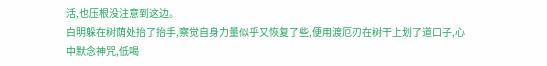活,也压根没注意到这边。
白明躲在树荫处抬了抬手,察觉自身力量似乎又恢复了些,便用渡厄刃在树干上划了道口子,心中默念神咒,低喝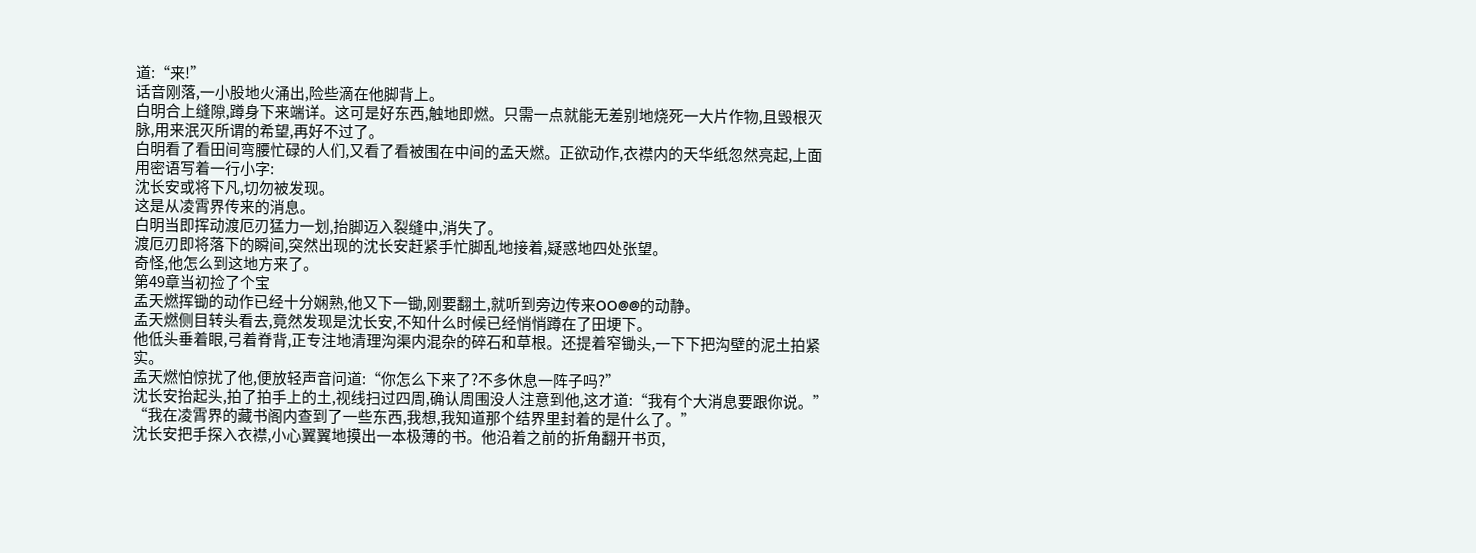道:“来!”
话音刚落,一小股地火涌出,险些滴在他脚背上。
白明合上缝隙,蹲身下来端详。这可是好东西,触地即燃。只需一点就能无差别地烧死一大片作物,且毁根灭脉,用来泯灭所谓的希望,再好不过了。
白明看了看田间弯腰忙碌的人们,又看了看被围在中间的孟天燃。正欲动作,衣襟内的天华纸忽然亮起,上面用密语写着一行小字:
沈长安或将下凡,切勿被发现。
这是从凌霄界传来的消息。
白明当即挥动渡厄刃猛力一划,抬脚迈入裂缝中,消失了。
渡厄刃即将落下的瞬间,突然出现的沈长安赶紧手忙脚乱地接着,疑惑地四处张望。
奇怪,他怎么到这地方来了。
第49章当初捡了个宝
孟天燃挥锄的动作已经十分娴熟,他又下一锄,刚要翻土,就听到旁边传来OO@@的动静。
孟天燃侧目转头看去,竟然发现是沈长安,不知什么时候已经悄悄蹲在了田埂下。
他低头垂着眼,弓着脊背,正专注地清理沟渠内混杂的碎石和草根。还提着窄锄头,一下下把沟壁的泥土拍紧实。
孟天燃怕惊扰了他,便放轻声音问道:“你怎么下来了?不多休息一阵子吗?”
沈长安抬起头,拍了拍手上的土,视线扫过四周,确认周围没人注意到他,这才道:“我有个大消息要跟你说。”
“我在凌霄界的藏书阁内查到了一些东西,我想,我知道那个结界里封着的是什么了。”
沈长安把手探入衣襟,小心翼翼地摸出一本极薄的书。他沿着之前的折角翻开书页,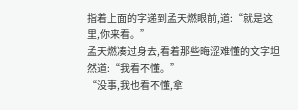指着上面的字递到孟天燃眼前,道:“就是这里,你来看。”
孟天燃凑过身去,看着那些晦涩难懂的文字坦然道:“我看不懂。”
“没事,我也看不懂,拿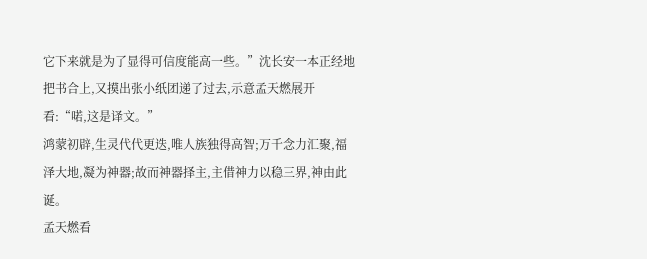它下来就是为了显得可信度能高一些。”沈长安一本正经地把书合上,又摸出张小纸团递了过去,示意孟天燃展开看:“喏,这是译文。”
鸿蒙初辟,生灵代代更迭,唯人族独得高智;万千念力汇聚,福泽大地,凝为神器;故而神器择主,主借神力以稳三界,神由此诞。
孟天燃看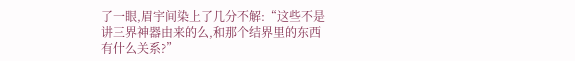了一眼,眉宇间染上了几分不解:“这些不是讲三界神器由来的么,和那个结界里的东西有什么关系?”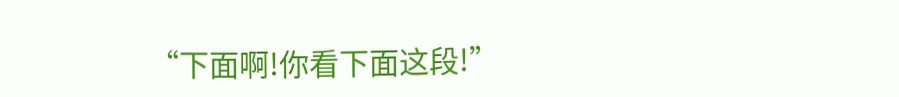“下面啊!你看下面这段!”